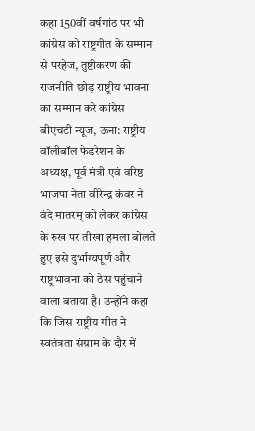कहा 150वीं वर्षगांठ पर भी कांग्रेस को राष्ट्रगीत के सम्मान से परहेज, तुष्टीकरण की राजनीति छोड़ राष्ट्रीय भावना का सम्मान करे कांग्रेस
बीएचटी न्यूज, ऊना: राष्ट्रीय वॉलीबॉल फेडरेशन के अध्यक्ष, पूर्व मंत्री एवं वरिष्ठ भाजपा नेता वीरेन्द्र कंवर ने वंदे मातरम् को लेकर कांग्रेस के रुख पर तीखा हमला बोलते हुए इसे दुर्भाग्यपूर्ण और राष्ट्रभावना को ठेस पहुंचाने वाला बताया है। उन्होंने कहा कि जिस राष्ट्रीय गीत ने स्वतंत्रता संग्राम के दौर में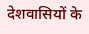देशवासियों के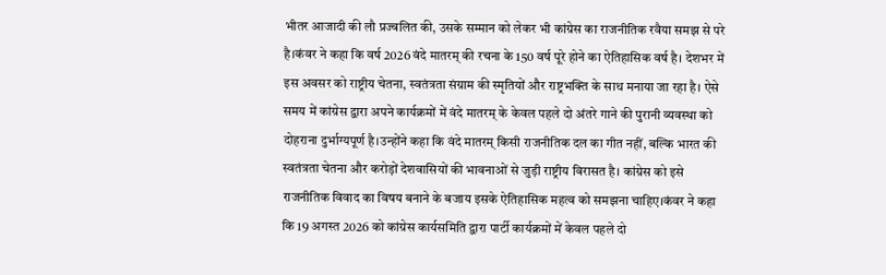भीतर आजादी की लौ प्रज्वलित की, उसके सम्मान को लेकर भी कांग्रेस का राजनीतिक रवैया समझ से परे है।कंवर ने कहा कि वर्ष 2026 वंदे मातरम् की रचना के 150 वर्ष पूरे होने का ऐतिहासिक वर्ष है। देशभर में इस अवसर को राष्ट्रीय चेतना, स्वतंत्रता संग्राम की स्मृतियों और राष्ट्रभक्ति के साथ मनाया जा रहा है। ऐसे समय में कांग्रेस द्वारा अपने कार्यक्रमों में वंदे मातरम् के केवल पहले दो अंतरे गाने की पुरानी व्यवस्था को दोहराना दुर्भाग्यपूर्ण है।उन्होंने कहा कि वंदे मातरम् किसी राजनीतिक दल का गीत नहीं, बल्कि भारत की स्वतंत्रता चेतना और करोड़ों देशवासियों की भावनाओं से जुड़ी राष्ट्रीय विरासत है। कांग्रेस को इसे राजनीतिक विवाद का विषय बनाने के बजाय इसके ऐतिहासिक महत्व को समझना चाहिए।कंवर ने कहा कि 19 अगस्त 2026 को कांग्रेस कार्यसमिति द्वारा पार्टी कार्यक्रमों में केवल पहले दो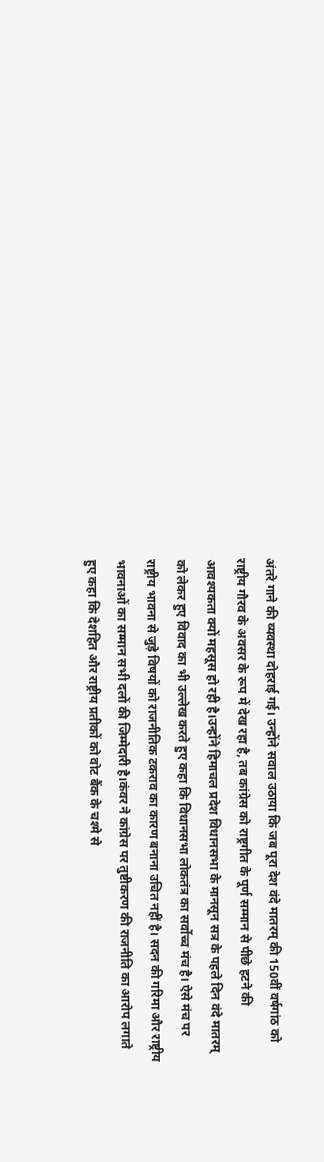अंतरे गाने की व्यवस्था दोहराई गई। उन्होंने सवाल उठाया कि जब पूरा देश वंदे मातरम् की 150वीं वर्षगांठ को राष्ट्रीय गौरव के अवसर के रूप में देख रहा है, तब कांग्रेस को राष्ट्रगीत के पूर्ण सम्मान से पीछे हटने की आवश्यकता क्यों महसूस हो रही है।उन्होंने हिमाचल प्रदेश विधानसभा के मानसून सत्र के पहले दिन वंदे मातरम् को लेकर हुए विवाद का भी उल्लेख करते हुए कहा कि विधानसभा लोकतंत्र का सर्वोच्च मंच है। ऐसे मंच पर राष्ट्रीय भावना से जुड़े विषयों को राजनीतिक टकराव का कारण बनाना उचित नहीं है। सदन की गरिमा और राष्ट्रीय भावनाओं का सम्मान सभी दलों की जिम्मेदारी है।कंवर ने कांग्रेस पर तुष्टीकरण की राजनीति का आरोप लगाते हुए कहा कि देशहित और राष्ट्रीय प्रतीकों को वोट बैंक के चश्मे से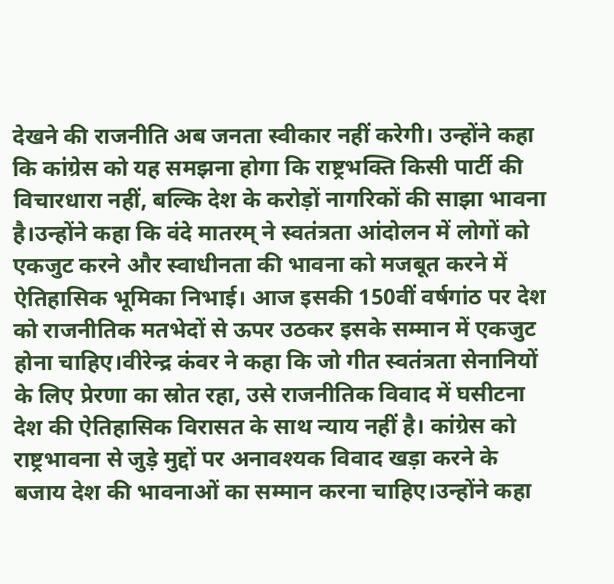देखने की राजनीति अब जनता स्वीकार नहीं करेगी। उन्होंने कहा कि कांग्रेस को यह समझना होगा कि राष्ट्रभक्ति किसी पार्टी की विचारधारा नहीं, बल्कि देश के करोड़ों नागरिकों की साझा भावना है।उन्होंने कहा कि वंदे मातरम् ने स्वतंत्रता आंदोलन में लोगों को एकजुट करने और स्वाधीनता की भावना को मजबूत करने में ऐतिहासिक भूमिका निभाई। आज इसकी 150वीं वर्षगांठ पर देश को राजनीतिक मतभेदों से ऊपर उठकर इसके सम्मान में एकजुट होना चाहिए।वीरेन्द्र कंवर ने कहा कि जो गीत स्वतंत्रता सेनानियों के लिए प्रेरणा का स्रोत रहा, उसे राजनीतिक विवाद में घसीटना देश की ऐतिहासिक विरासत के साथ न्याय नहीं है। कांग्रेस को राष्ट्रभावना से जुड़े मुद्दों पर अनावश्यक विवाद खड़ा करने के बजाय देश की भावनाओं का सम्मान करना चाहिए।उन्होंने कहा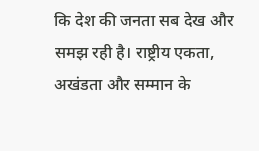कि देश की जनता सब देख और समझ रही है। राष्ट्रीय एकता, अखंडता और सम्मान के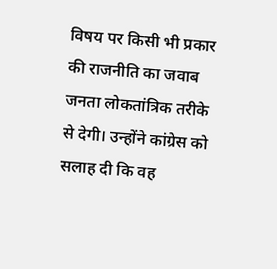विषय पर किसी भी प्रकार की राजनीति का जवाब जनता लोकतांत्रिक तरीके से देगी। उन्होंने कांग्रेस को सलाह दी कि वह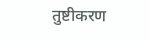तुष्टीकरण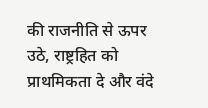की राजनीति से ऊपर उठे, राष्ट्रहित को प्राथमिकता दे और वंदे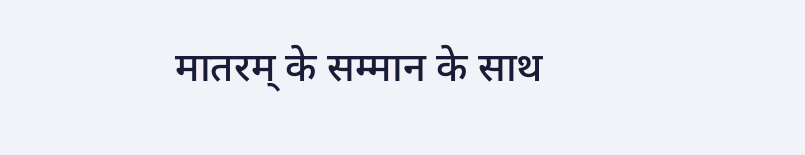मातरम् के सम्मान के साथ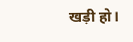खड़ी हो।